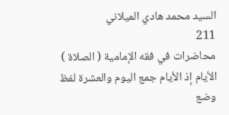السيد محمد هادي الميلاني
211
محاضرات في فقه الإمامية ( الصلاة )
الأيام إذ الأيام جمع اليوم والعشرة لفظ وضع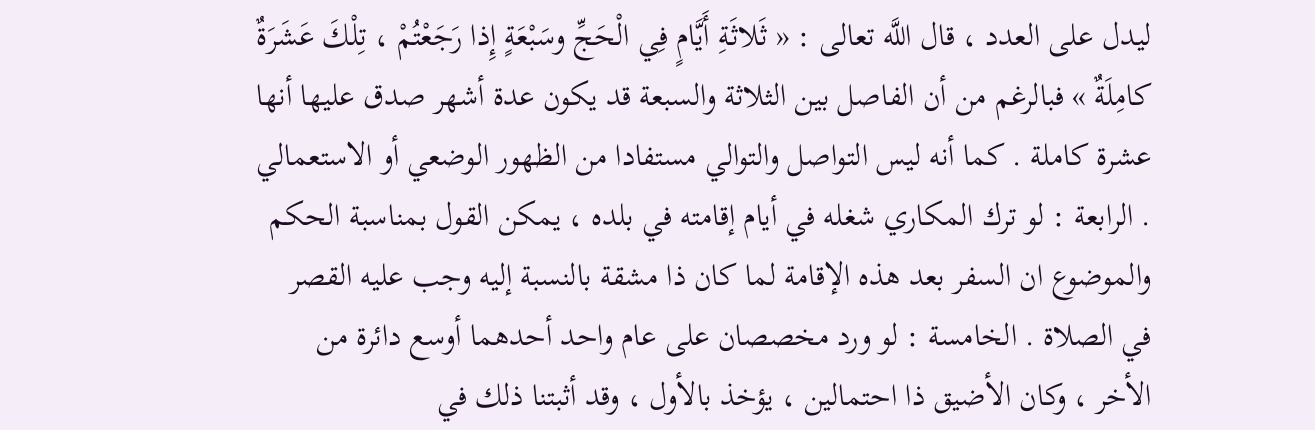ليدل على العدد ، قال اللَّه تعالى : « ثَلاثَةِ أَيَّامٍ فِي الْحَجِّ وسَبْعَةٍ إِذا رَجَعْتُمْ ، تِلْكَ عَشَرَةٌ كامِلَةٌ » فبالرغم من أن الفاصل بين الثلاثة والسبعة قد يكون عدة أشهر صدق عليها أنها عشرة كاملة . كما أنه ليس التواصل والتوالي مستفادا من الظهور الوضعي أو الاستعمالي . الرابعة : لو ترك المكاري شغله في أيام إقامته في بلده ، يمكن القول بمناسبة الحكم والموضوع ان السفر بعد هذه الإقامة لما كان ذا مشقة بالنسبة إليه وجب عليه القصر في الصلاة . الخامسة : لو ورد مخصصان على عام واحد أحدهما أوسع دائرة من الأخر ، وكان الأضيق ذا احتمالين ، يؤخذ بالأول ، وقد أثبتنا ذلك في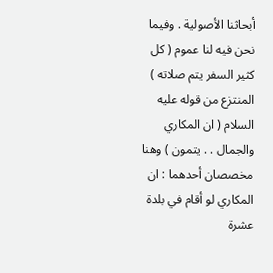أبحاثنا الأصولية . وفيما نحن فيه لنا عموم ( كل كثير السفر يتم صلاته ) المنتزع من قوله عليه السلام ( ان المكاري والجمال . . يتمون ) وهنا مخصصان أحدهما : ان المكاري لو أقام في بلدة عشرة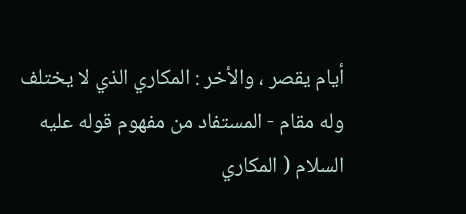أيام يقصر ، والأخر : المكاري الذي لا يختلف وله مقام - المستفاد من مفهوم قوله عليه السلام ( المكاري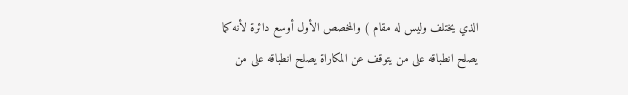الذي يختلف وليس له مقام ) والمخصص الأول أوسع دائرة لأنه كما يصلح انطباقه على من يتوقف عن المكاراة يصلح انطباقه على من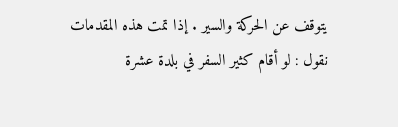يتوقف عن الحركة والسير . إذا تمت هذه المقدمات نقول : لو أقام كثير السفر في بلدة عشرة